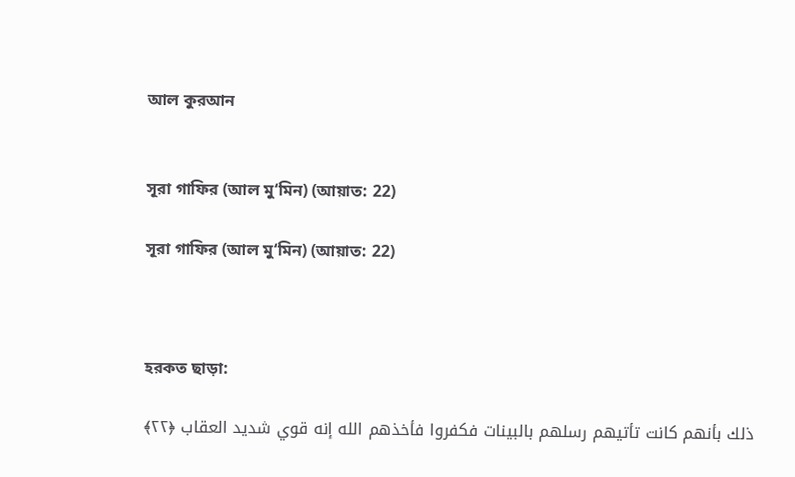আল কুরআন


সূরা গাফির (আল মু‘মিন) (আয়াত: 22)

সূরা গাফির (আল মু‘মিন) (আয়াত: 22)



হরকত ছাড়া:

ذلك بأنهم كانت تأتيهم رسلهم بالبينات فكفروا فأخذهم الله إنه قوي شديد العقاب ﴿٢٢﴾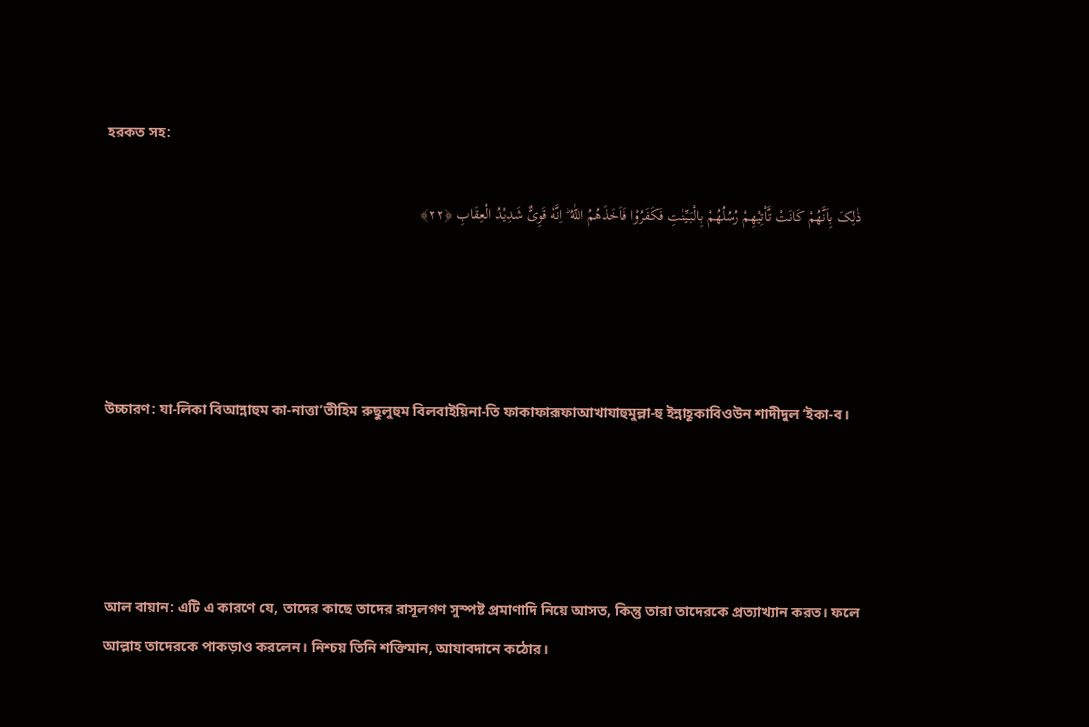হরকত সহ:

ذٰلِکَ بِاَنَّهُمْ کَانَتْ تَّاْتِیْهِمْ رُسُلُهُمْ بِالْبَیِّنٰتِ فَکَفَرُوْا فَاَخَذَهُمُ اللّٰهُ ؕ اِنَّهٗ قَوِیٌّ شَدِیْدُ الْعِقَابِ ﴿۲۲﴾




উচ্চারণ: যা-লিকা বিআন্নাহুম কা-নাত্তা’তীহিম রুছুলুহুম বিলবাইয়িনা-তি ফাকাফারূফাআখাযাহুমুল্লা-হু ইন্নাহূকাবিওউন শাদীদুল ‘ইকা-ব।




আল বায়ান: এটি এ কারণে যে, তাদের কাছে তাদের রাসূলগণ সুস্পষ্ট প্রমাণাদি নিয়ে আসত, কিন্তু তারা তাদেরকে প্রত্যাখ্যান করত। ফলে আল্লাহ তাদেরকে পাকড়াও করলেন। নিশ্চয় তিনি শক্তিমান, আযাবদানে কঠোর।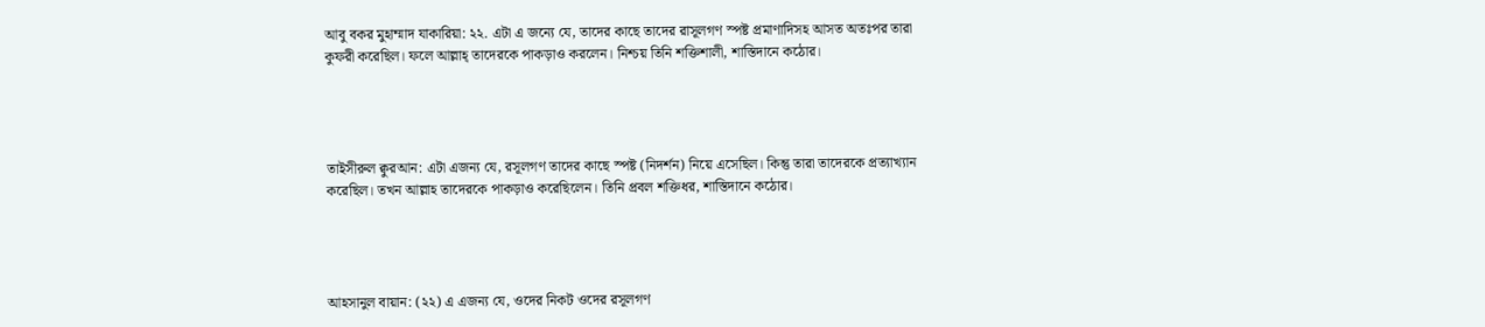আবু বকর মুহাম্মাদ যাকারিয়া: ২২. এটা এ জন্যে যে, তাদের কাছে তাদের রাসূলগণ স্পষ্ট প্রমাণাদিসহ আসত অতঃপর তারা কুফরী করেছিল। ফলে আল্লাহ্ তাদেরকে পাকড়াও করলেন। নিশ্চয় তিনি শক্তিশালী, শাস্তিদানে কঠোর।




তাইসীরুল ক্বুরআন: এটা এজন্য যে, রসূলগণ তাদের কাছে স্পষ্ট (নিদর্শন) নিয়ে এসেছিল। কিন্তু তারা তাদেরকে প্রত্যাখ্যান করেছিল। তখন আল্লাহ তাদেরকে পাকড়াও করেছিলেন। তিনি প্রবল শক্তিধর, শাস্তিদানে কঠোর।




আহসানুল বায়ান: (২২) এ এজন্য যে, ওদের নিকট ওদের রসূলগণ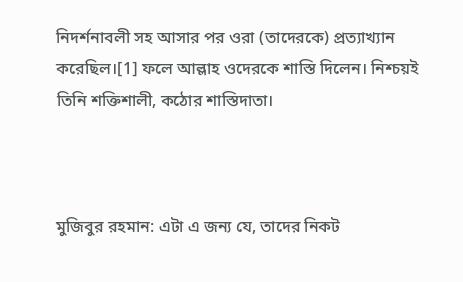নিদর্শনাবলী সহ আসার পর ওরা (তাদেরকে) প্রত্যাখ্যান করেছিল।[1] ফলে আল্লাহ ওদেরকে শাস্তি দিলেন। নিশ্চয়ই তিনি শক্তিশালী, কঠোর শাস্তিদাতা।



মুজিবুর রহমান: এটা এ জন্য যে, তাদের নিকট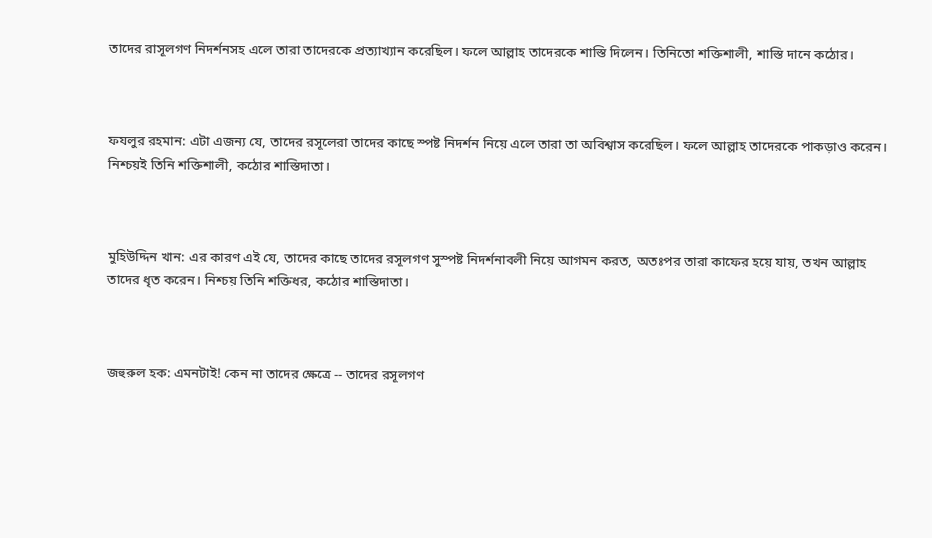তাদের রাসূলগণ নিদর্শনসহ এলে তারা তাদেরকে প্রত্যাখ্যান করেছিল। ফলে আল্লাহ তাদেরকে শাস্তি দিলেন। তিনিতো শক্তিশালী, শাস্তি দানে কঠোর।



ফযলুর রহমান: এটা এজন্য যে, তাদের রসূলেরা তাদের কাছে স্পষ্ট নিদর্শন নিয়ে এলে তারা তা অবিশ্বাস করেছিল। ফলে আল্লাহ তাদেরকে পাকড়াও করেন। নিশ্চয়ই তিনি শক্তিশালী, কঠোর শাস্তিদাতা।



মুহিউদ্দিন খান: এর কারণ এই যে, তাদের কাছে তাদের রসূলগণ সুস্পষ্ট নিদর্শনাবলী নিয়ে আগমন করত, অতঃপর তারা কাফের হয়ে যায়, তখন আল্লাহ তাদের ধৃত করেন। নিশ্চয় তিনি শক্তিধর, কঠোর শাস্তিদাতা।



জহুরুল হক: এমনটাই! কেন না তাদের ক্ষেত্রে -- তাদের রসূলগণ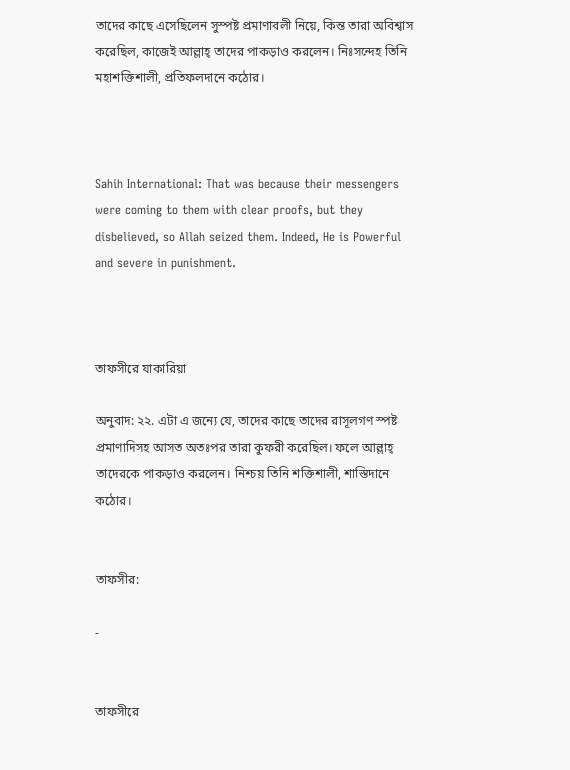তাদের কাছে এসেছিলেন সুস্পষ্ট প্রমাণাবলী নিয়ে, কিন্ত তারা অবিশ্বাস করেছিল, কাজেই আল্লাহ্ তাদের পাকড়াও করলেন। নিঃসন্দেহ তিনি মহাশক্তিশালী, প্রতিফলদানে কঠোর।



Sahih International: That was because their messengers were coming to them with clear proofs, but they disbelieved, so Allah seized them. Indeed, He is Powerful and severe in punishment.



তাফসীরে যাকারিয়া

অনুবাদ: ২২. এটা এ জন্যে যে, তাদের কাছে তাদের রাসূলগণ স্পষ্ট প্রমাণাদিসহ আসত অতঃপর তারা কুফরী করেছিল। ফলে আল্লাহ্ তাদেরকে পাকড়াও করলেন। নিশ্চয় তিনি শক্তিশালী, শাস্তিদানে কঠোর।


তাফসীর:

-


তাফসীরে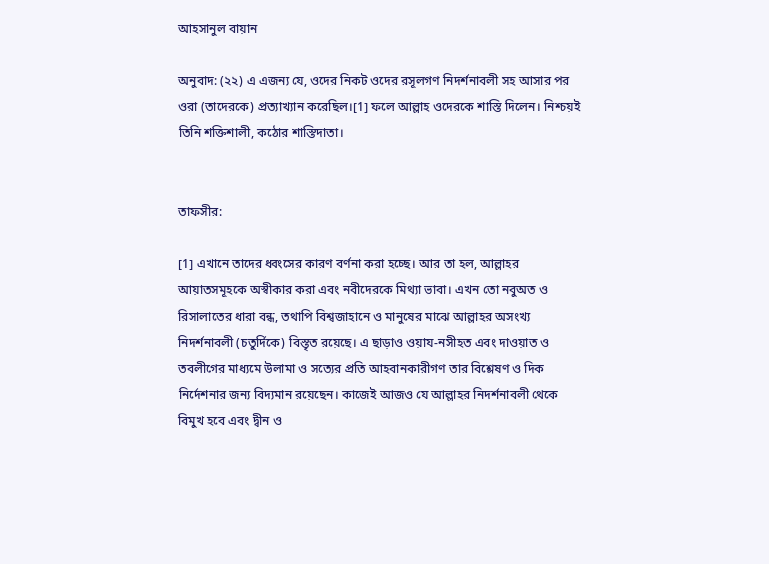আহসানুল বায়ান

অনুবাদ: (২২) এ এজন্য যে, ওদের নিকট ওদের রসূলগণ নিদর্শনাবলী সহ আসার পর ওরা (তাদেরকে) প্রত্যাখ্যান করেছিল।[1] ফলে আল্লাহ ওদেরকে শাস্তি দিলেন। নিশ্চয়ই তিনি শক্তিশালী, কঠোর শাস্তিদাতা।


তাফসীর:

[1] এখানে তাদের ধ্বংসের কারণ বর্ণনা করা হচ্ছে। আর তা হল, আল্লাহর আয়াতসমূহকে অস্বীকার করা এবং নবীদেরকে মিথ্যা ভাবা। এখন তো নবুঅত ও রিসালাতের ধারা বন্ধ, তথাপি বিশ্বজাহানে ও মানুষের মাঝে আল্লাহর অসংখ্য নিদর্শনাবলী (চতুর্দিকে) বিস্তৃত রয়েছে। এ ছাড়াও ওয়ায-নসীহত এবং দাওয়াত ও তবলীগের মাধ্যমে উলামা ও সত্যের প্রতি আহবানকারীগণ তার বিশ্লেষণ ও দিক নির্দেশনার জন্য বিদ্যমান রয়েছেন। কাজেই আজও যে আল্লাহর নিদর্শনাবলী থেকে বিমুখ হবে এবং দ্বীন ও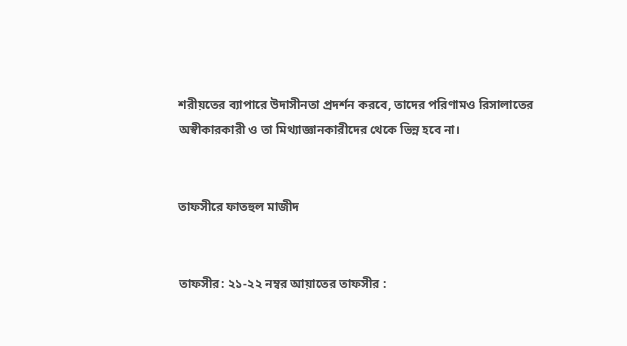শরীয়তের ব্যাপারে উদাসীনতা প্রদর্শন করবে, তাদের পরিণামও রিসালাতের অস্বীকারকারী ও তা মিথ্যাজ্ঞানকারীদের থেকে ভিন্ন হবে না।


তাফসীরে ফাতহুল মাজীদ


তাফসীর: ২১-২২ নম্বর আয়াতের তাফসীর :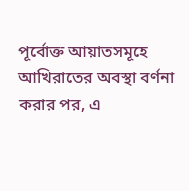পূর্বোক্ত আয়াতসমূহে আখিরাতের অবস্থা বর্ণনা করার পর, এ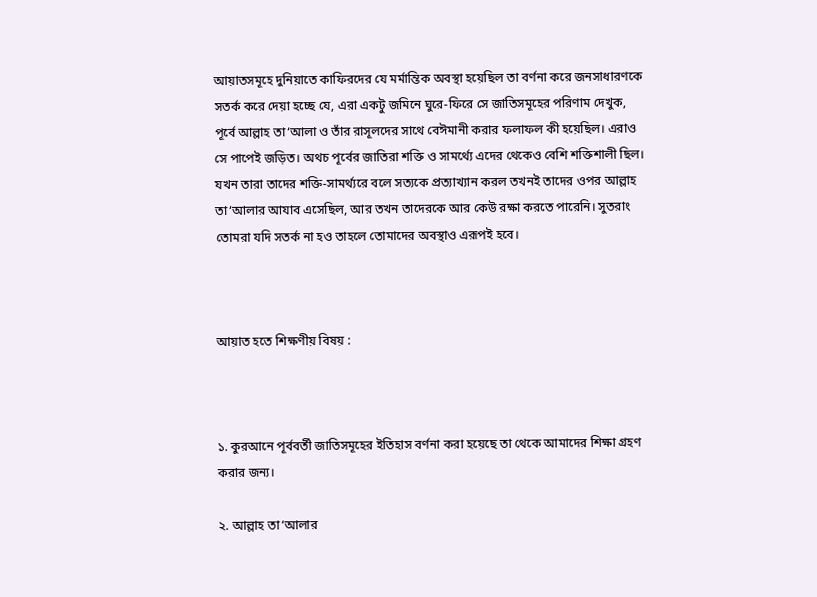আয়াতসমূহে দুনিয়াতে কাফিরদের যে মর্মান্তিক অবস্থা হয়েছিল তা বর্ণনা করে জনসাধারণকে সতর্ক করে দেয়া হচ্ছে যে, এরা একটু জমিনে ঘুরে-ফিরে সে জাতিসমূহের পরিণাম দেখুক, পূর্বে আল্লাহ তা‘আলা ও তাঁর রাসূলদের সাথে বেঈমানী করার ফলাফল কী হয়েছিল। এরাও সে পাপেই জড়িত। অথচ পূর্বের জাতিরা শক্তি ও সামর্থ্যে এদের থেকেও বেশি শক্তিশালী ছিল। যখন তারা তাদের শক্তি-সামর্থ্যরে বলে সত্যকে প্রত্যাখ্যান করল তখনই তাদের ওপর আল্লাহ তা‘আলার আযাব এসেছিল, আর তখন তাদেরকে আর কেউ রক্ষা করতে পারেনি। সুতরাং তোমরা যদি সতর্ক না হও তাহলে তোমাদের অবস্থাও এরূপই হবে।



আয়াত হতে শিক্ষণীয় বিষয় :



১. কুরআনে পূর্ববর্তী জাতিসমূহের ইতিহাস বর্ণনা করা হয়েছে তা থেকে আমাদের শিক্ষা গ্রহণ করার জন্য।

২. আল্লাহ তা‘আলার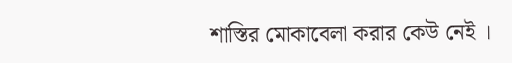শাস্তির মোকাবেলা করার কেউ নেই ।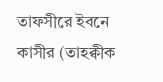তাফসীরে ইবনে কাসীর (তাহক্বীক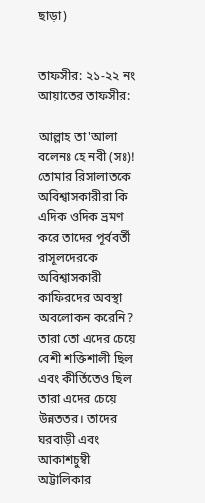ছাড়া)


তাফসীর: ২১-২২ নং আয়াতের তাফসীর:

আল্লাহ তা'আলা বলেনঃ হে নবী (সঃ)! তোমার রিসালাতকে অবিশ্বাসকারীরা কি এদিক ওদিক ভ্রমণ করে তাদের পূর্ববর্তী রাসূলদেরকে অবিশ্বাসকারী কাফিরদের অবস্থা অবলোকন করেনি? তারা তো এদের চেয়ে বেশী শক্তিশালী ছিল এবং কীর্তিতেও ছিল তারা এদের চেয়ে উন্নততর। তাদের ঘরবাড়ী এবং আকাশচুম্বী অট্টালিকার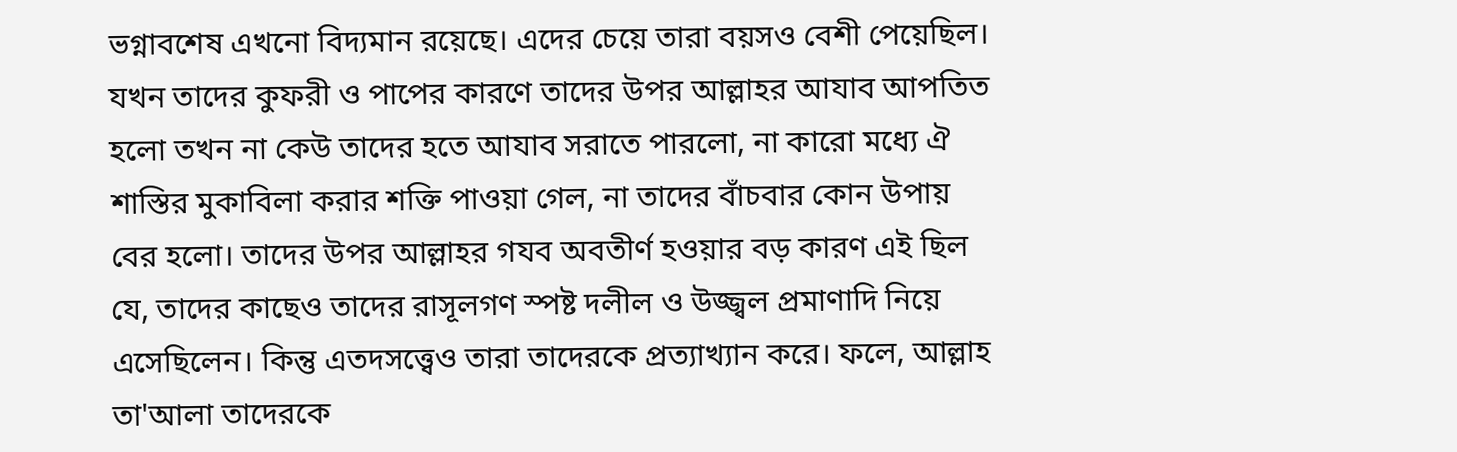ভগ্নাবশেষ এখনো বিদ্যমান রয়েছে। এদের চেয়ে তারা বয়সও বেশী পেয়েছিল। যখন তাদের কুফরী ও পাপের কারণে তাদের উপর আল্লাহর আযাব আপতিত হলো তখন না কেউ তাদের হতে আযাব সরাতে পারলো, না কারো মধ্যে ঐ শাস্তির মুকাবিলা করার শক্তি পাওয়া গেল, না তাদের বাঁচবার কোন উপায় বের হলো। তাদের উপর আল্লাহর গযব অবতীর্ণ হওয়ার বড় কারণ এই ছিল যে, তাদের কাছেও তাদের রাসূলগণ স্পষ্ট দলীল ও উজ্জ্বল প্রমাণাদি নিয়ে এসেছিলেন। কিন্তু এতদসত্ত্বেও তারা তাদেরকে প্রত্যাখ্যান করে। ফলে, আল্লাহ তা'আলা তাদেরকে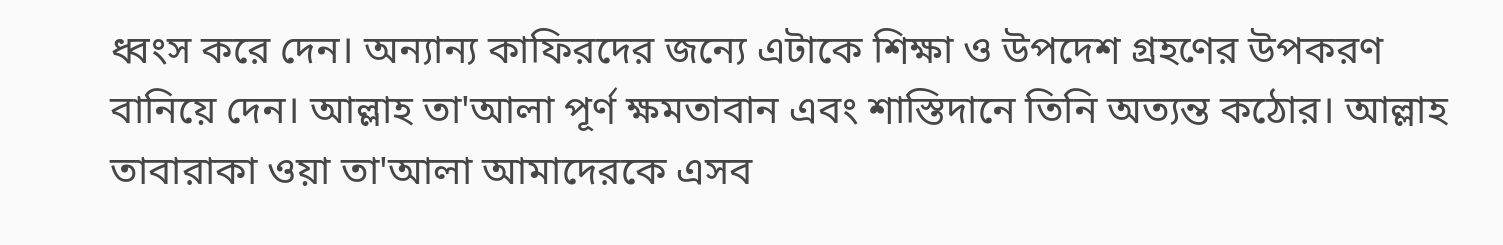ধ্বংস করে দেন। অন্যান্য কাফিরদের জন্যে এটাকে শিক্ষা ও উপদেশ গ্রহণের উপকরণ বানিয়ে দেন। আল্লাহ তা'আলা পূর্ণ ক্ষমতাবান এবং শাস্তিদানে তিনি অত্যন্ত কঠোর। আল্লাহ তাবারাকা ওয়া তা'আলা আমাদেরকে এসব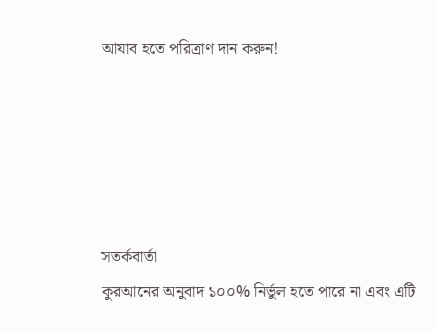আযাব হতে পরিত্রাণ দান করুন!





সতর্কবার্তা
কুরআনের অনুবাদ ১০০% নির্ভুল হতে পারে না এবং এটি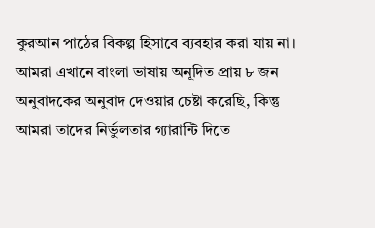কুরআন পাঠের বিকল্প হিসাবে ব্যবহার করা যায় না। আমরা এখানে বাংলা ভাষায় অনূদিত প্রায় ৮ জন অনুবাদকের অনুবাদ দেওয়ার চেষ্টা করেছি, কিন্তু আমরা তাদের নির্ভুলতার গ্যারান্টি দিতে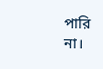পারি না।